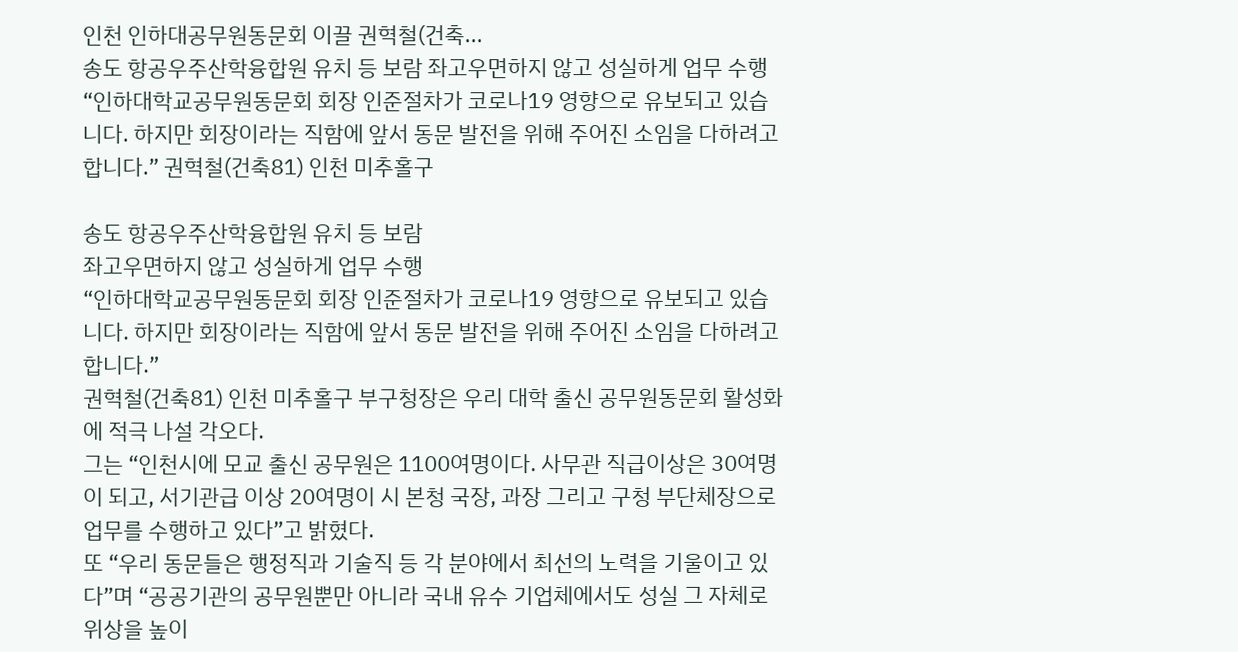인천 인하대공무원동문회 이끌 권혁철(건축...
송도 항공우주산학융합원 유치 등 보람 좌고우면하지 않고 성실하게 업무 수행 “인하대학교공무원동문회 회장 인준절차가 코로나19 영향으로 유보되고 있습니다. 하지만 회장이라는 직함에 앞서 동문 발전을 위해 주어진 소임을 다하려고 합니다.” 권혁철(건축81) 인천 미추홀구

송도 항공우주산학융합원 유치 등 보람
좌고우면하지 않고 성실하게 업무 수행
“인하대학교공무원동문회 회장 인준절차가 코로나19 영향으로 유보되고 있습니다. 하지만 회장이라는 직함에 앞서 동문 발전을 위해 주어진 소임을 다하려고 합니다.”
권혁철(건축81) 인천 미추홀구 부구청장은 우리 대학 출신 공무원동문회 활성화에 적극 나설 각오다.
그는 “인천시에 모교 출신 공무원은 1100여명이다. 사무관 직급이상은 30여명이 되고, 서기관급 이상 20여명이 시 본청 국장, 과장 그리고 구청 부단체장으로 업무를 수행하고 있다”고 밝혔다.
또 “우리 동문들은 행정직과 기술직 등 각 분야에서 최선의 노력을 기울이고 있다”며 “공공기관의 공무원뿐만 아니라 국내 유수 기업체에서도 성실 그 자체로 위상을 높이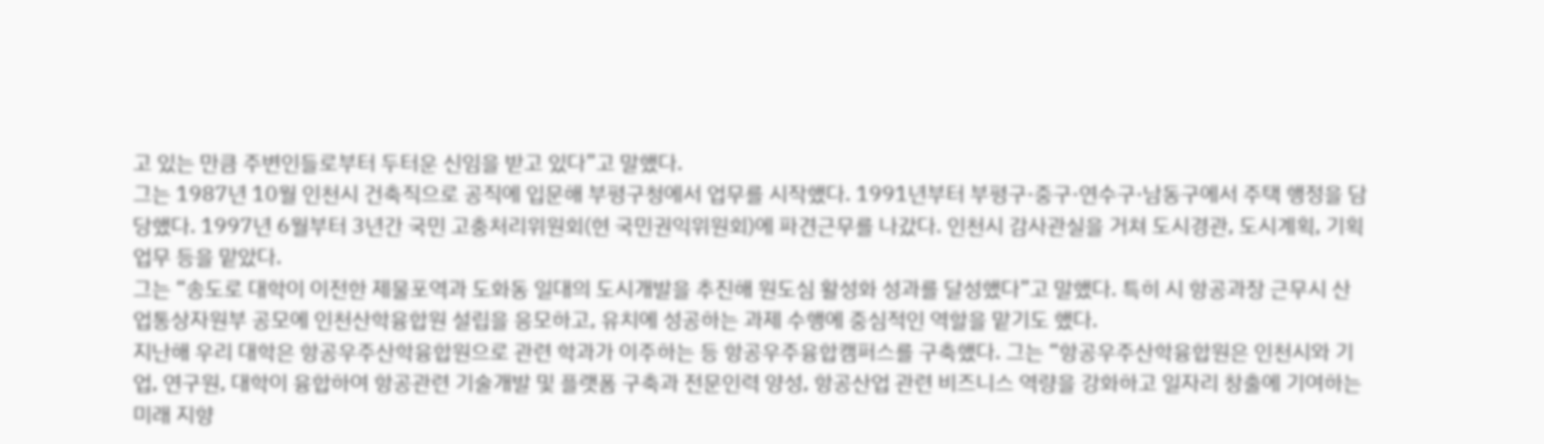고 있는 만큼 주변인들로부터 두터운 신임을 받고 있다”고 말했다.
그는 1987년 10월 인천시 건축직으로 공직에 입문해 부평구청에서 업무를 시작했다. 1991년부터 부평구·중구·연수구·남동구에서 주택 행정을 담당했다. 1997년 6월부터 3년간 국민 고충처리위원회(현 국민권익위원회)에 파견근무를 나갔다. 인천시 감사관실을 거쳐 도시경관, 도시계획, 기획 업무 등을 맡았다.
그는 “송도로 대학이 이전한 제물포역과 도화동 일대의 도시개발을 추진해 원도심 활성화 성과를 달성했다”고 말했다. 특히 시 항공과장 근무시 산업통상자원부 공모에 인천산학융합원 설립을 응모하고, 유치에 성공하는 과제 수행에 중심적인 역할을 맡기도 했다.
지난해 우리 대학은 항공우주산학융합원으로 관련 학과가 이주하는 등 항공우주융합캠퍼스를 구축했다. 그는 “항공우주산학융합원은 인천시와 기업, 연구원, 대학이 융합하여 항공관련 기술개발 및 플랫폼 구축과 전문인력 양성, 항공산업 관련 비즈니스 역량을 강화하고 일자리 창출에 기여하는 미래 지향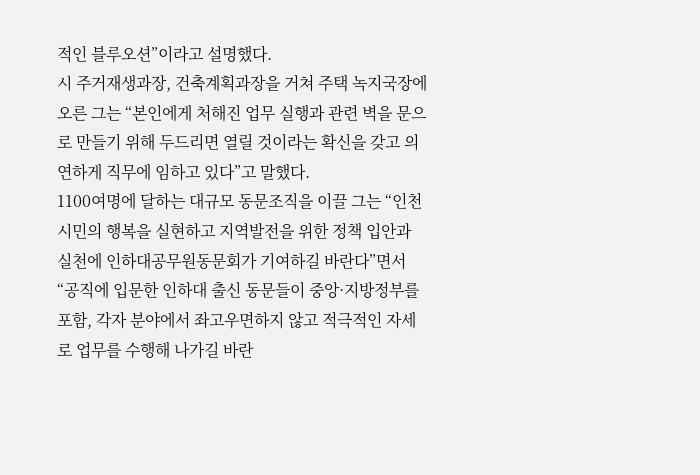적인 블루오션”이라고 설명했다.
시 주거재생과장, 건축계획과장을 거쳐 주택 녹지국장에 오른 그는 “본인에게 처해진 업무 실행과 관련 벽을 문으로 만들기 위해 두드리면 열릴 것이라는 확신을 갖고 의연하게 직무에 임하고 있다”고 말했다.
1100여명에 달하는 대규모 동문조직을 이끌 그는 “인천시민의 행복을 실현하고 지역발전을 위한 정책 입안과 실천에 인하대공무원동문회가 기여하길 바란다”면서 “공직에 입문한 인하대 출신 동문들이 중앙·지방정부를 포함, 각자 분야에서 좌고우면하지 않고 적극적인 자세로 업무를 수행해 나가길 바란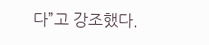다”고 강조했다.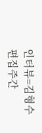인터뷰=김형수 편집주간